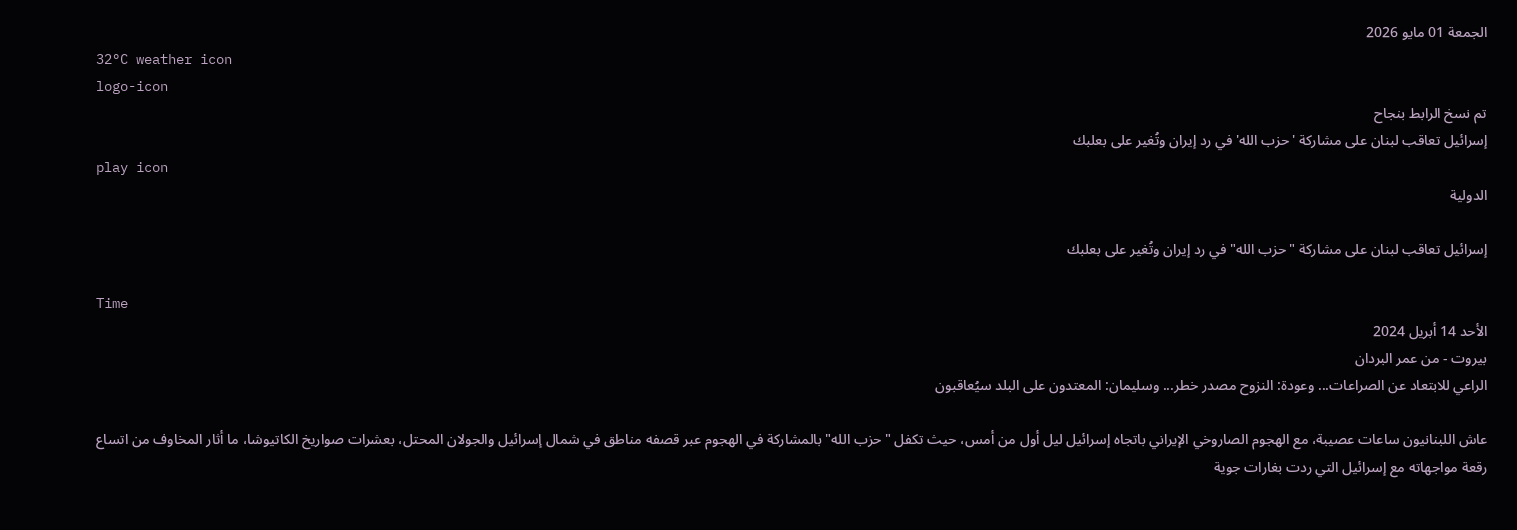الجمعة 01 مايو 2026
32°C weather icon
logo-icon
تم نسخ الرابط بنجاح
إسرائيل تعاقب لبنان على مشاركة 'حزب الله' في رد إيران وتُغير على بعلبك
play icon
الدولية

إسرائيل تعاقب لبنان على مشاركة "حزب الله" في رد إيران وتُغير على بعلبك

Time
الأحد 14 أبريل 2024
بيروت - من عمر البردان
الراعي للابتعاد عن الصراعات... وعودة: النزوح مصدر خطر... وسليمان: المعتدون على البلد سيُعاقبون

عاش اللبنانيون ساعات عصيبة، مع الهجوم الصاروخي الإيراني باتجاه إسرائيل ليل أول من أمس، حيث تكفل "حزب الله" بالمشاركة في الهجوم عبر قصفه مناطق في شمال إسرائيل والجولان المحتل، بعشرات صواريخ الكاتيوشا، ما أثار المخاوف من اتساع رقعة مواجهاته مع إسرائيل التي ردت بغارات جوية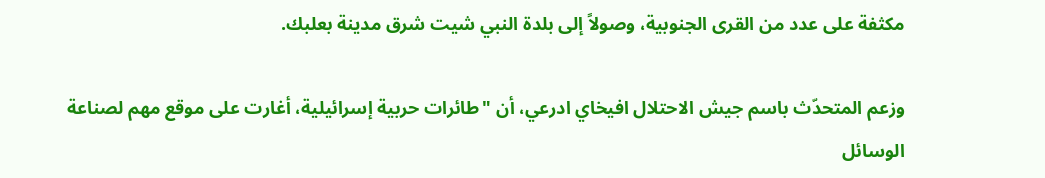مكثفة على عدد من القرى الجنوبية، وصولاً إلى بلدة النبي شيت شرق مدينة بعلبك.

وزعم المتحدّث باسم جيش الاحتلال افيخاي ادرعي، أن "طائرات حربية إسرائيلية، أغارت على موقع مهم لصناعة الوسائل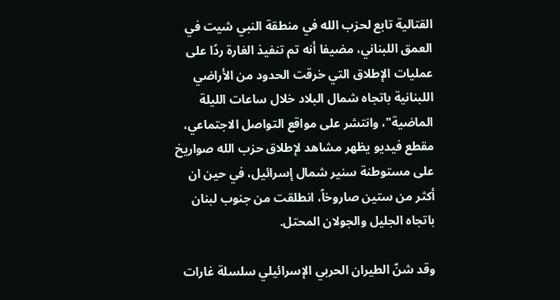القتالية تابع لحزب الله في منطقة النبي شيت في العمق اللبناني، مضيفا أنه تم تنفيذ الغارة ردًا على عمليات الإطلاق التي خرقت الحدود من الأراضي اللبنانية باتجاه شمال البلاد خلال ساعات الليلة الماضية"، وانتشر على مواقع التواصل الاجتماعي، مقطع فيديو يظهر مشاهد لإطلاق حزب الله صواريخ على مستوطنة سنير شمال إسرائيل، في حين ان أكثر من ستين صاروخاً، انطلقت من جنوب لبنان باتجاه الجليل والجولان المحتل.

وقد شنّ الطيران الحربي الإسرائيلي سلسلة غارات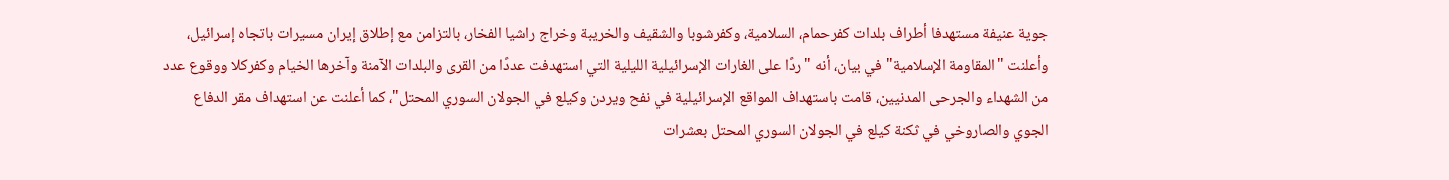جوية عنيفة مستهدفا أطراف بلدات كفرحمام، السلامية، وكفرشوبا والشقيف والخريبة وخراج راشيا الفخار، بالتزامن مع إطلاق إيران مسيرات باتجاه إسرائيل، وأعلنت "المقاومة الإسلامية" في بيان، أنه "ردًا على الغارات الإسرائيلية الليلية التي استهدفت عددًا من القرى والبلدات الآمنة وآخرها الخيام وكفركلا ووقوع عدد من الشهداء والجرحى المدنيين، قامت باستهداف المواقع الإسرائيلية في نفح ويردن وكيلع في الجولان السوري المحتل"، كما أعلنت عن استهداف مقر الدفاع الجوي والصاروخي في ثكنة كيلع في الجولان السوري المحتل بعشرات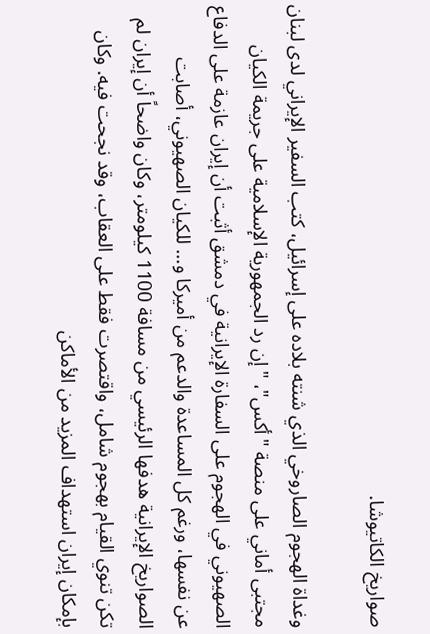صواريخ الكاتيوشا.

وغداة الهجوم الصاروخي الذي شنته بلاده على إسرائيل، كتب السفير الإيراني لدى لبنان مجتبى أماني على منصة "أكس"، "إن رد الجمهورية الإسلامية على جريمة الكیان الصهيوني في الهجوم على السفارة الإيرانية في دمشق أثبت أن إيران عازمة على الدفاع عن نفسها، ورغم كل المساعدة والدعم من أميركا و... للكيان الصهيوني، أصابت الصواريخ الإيرانية هدفها الرئيسي من مسافة 1100 كيلومتر، وكان واضحاً أن إيران لم تكن تنوي القيام بهجوم شامل، واقتصرت فقط على العقاب، وقد نجحت فيه. وكان بإمكان إيران استهداف المزيد من الأماكن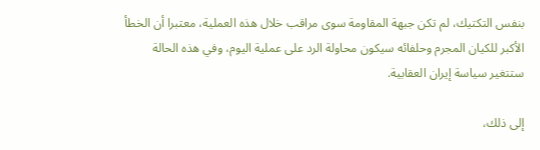بنفس التكتيك، لم تكن جبهة المقاومة سوى مراقب خلال هذه العملية، معتبرا أن الخطأ الأكبر للكيان المجرم وحلفائه سيكون محاولة الرد على عملية اليوم، وفي هذه الحالة ستتغير سياسة إيران العقابية.

إلى ذلك،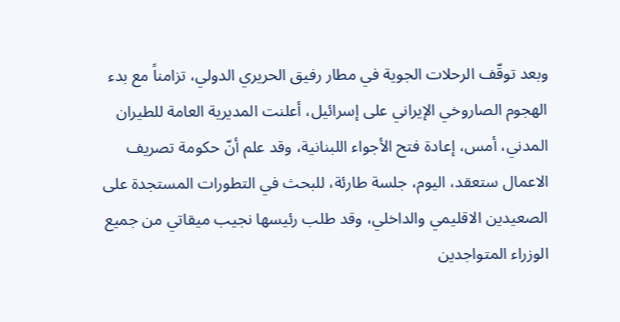وبعد توقّف الرحلات الجوية في مطار رفيق الحريري الدولي، تزامناً مع بدء الهجوم الصاروخي الإيراني على إسرائيل، أعلنت المديرية العامة للطيران المدني، أمس، إعادة فتح الأجواء اللبنانية، وقد علم أنّ حكومة تصريف الاعمال ستعقد، اليوم، جلسة طارئة، للبحث في التطورات المستجدة على الصعيدين الاقليمي والداخلي، وقد طلب رئيسها نجيب ميقاتي من جميع الوزراء المتواجدين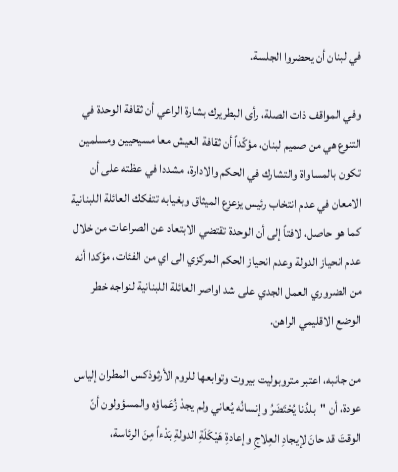في لبنان أن يحضروا الجلسة.

وفي المواقف ذات الصلة، رأى البطريرك بشارة الراعي أن ثقافة الوحدة في التنوع هي من صميم لبنان، مؤكّداً أن ثقافة العيش معا مسيحيين ومسلمين تكون بالمساواة والتشارك في الحكم والادارة، مشددا في عظته على أن الامعان في عدم انتخاب رئيس يزعزع الميثاق وبغيابه تتفكك العائلة اللبنانية كما هو حاصل، لافتاً إلى أن الوحدة تقتضي الابتعاد عن الصراعات من خلال عدم انحياز الدولة وعدم انحياز الحكم المركزي الى اي من الفئات، مؤكدا أنه من الضروري العمل الجدي على شد اواصر العائلة اللبنانية لنواجه خطر الوضع الاقليمي الراهن.

من جانبه، اعتبر متروبوليت بيروت وتوابعها للروم الأرثوذكس المطران إلياس عودة، أن "بلدُنا يُحْتَضَرُ وإنسانُه يُعاني ولم يجدْ زُعَماؤه والمسؤولون أنّ الوقتَ قد حانَ لإيجادِ العِلاجِ وإعادةِ هَيْكَلَةِ الدولةِ بَدْءاً مِنَ الرئاسة،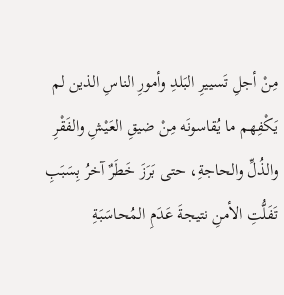مِنْ أجلِ تَسييرِ البَلدِ وأمورِ الناسِ الذين لم يَكْفِهم ما يُقاسونَه مِنْ ضيقِ العَيْشِ والفَقْرِ والذُلِّ والحاجةِ، حتى بَرَزَ خَطَرٌ آخرُ بِسَبَبِ تَفَلُّتِ الأمنِ نتيجةَ عَدَمِ المُحاسَبَةِ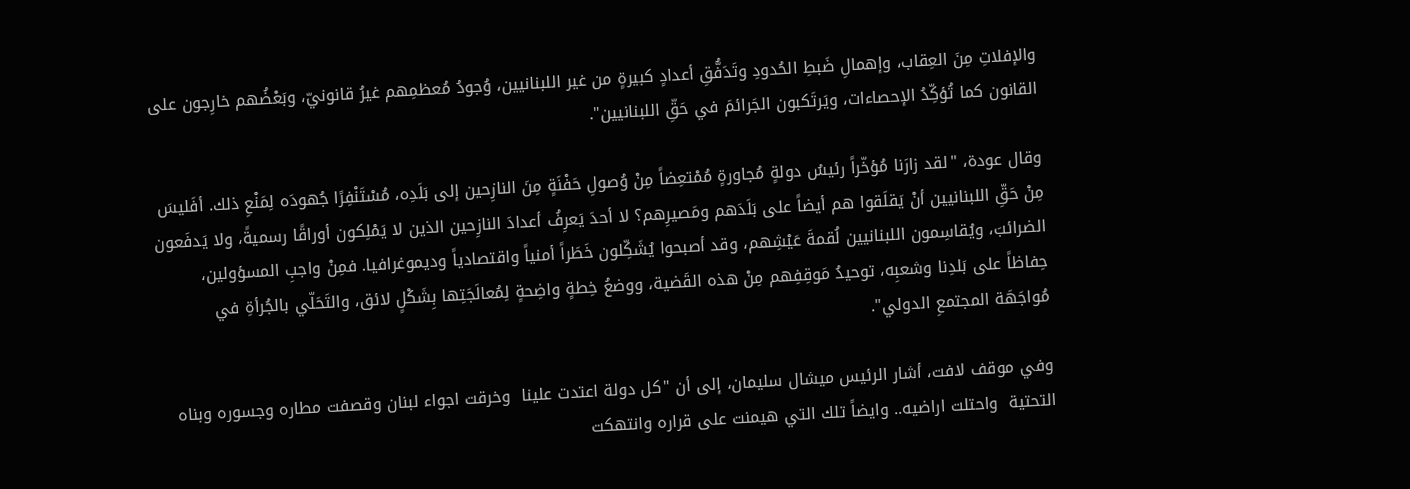والإفلاتِ مِنَ العِقاب، وإهمالِ ضَبطِ الحُدودِ وتَدَفُّقِ أعدادٍ كبيرةٍ من غير اللبنانيين، وُجودُ مُعظمِهم غيرُ قانونيّ، وبَعْضُهم خارِجون على القانون كما تُؤكِّدُ الإحصاءات، ويَرتَكبون الجَرائمَ في حَقِّ اللبنانيين".

وقال عودة، "لقد زارَنا مُؤخّراً رئيسُ دولةٍ مُجاورةٍ مُمْتعِضاً مِنْ وُصولِ حَفْنَةٍ مِنَ النازِحين إلى بَلَدِه، مُسْتَنْفِرًا جُهودَه لِمَنْعِ ذلك. أفَليسَ مِنْ حَقِّ اللبنانيين أنْ يَقلَقوا هم أيضاً على بَلَدَهم ومَصيرِهم؟ لا أحدَ يَعرِفُ أعدادَ النازِحين الذين لا يَمْلِكون أوراقًا رسميةً، ولا يَدفَعون الضرائبَ، ويُقاسِمون اللبنانيين لُقمةَ عَيْشِهم، وقد أصبحوا يُشَكِّلون خَطَراً أمنياً واقتصادياً وديموغرافيا. فمِنْ واجبِ المسؤولين، حِفاظاً على بَلدِنا وشعبِه، توحيدُ مَوقِفِهم مِنْ هذه القَضية، ووضعُ خِطةٍ واضِحةٍ لِمُعالَجَتِها بِشَكْلٍ لائق، والتَحَلّي بالجُرأةِ في مُواجَهَة المجتمعِ الدولي".

وفي موقف لافت، أشار الرئيس ميشال سليمان، إلى أن "كل دولة اعتدت علينا  وخرقت اجواء لبنان وقصفت مطاره وجسوره وبناه التحتية  واحتلت اراضيه.. وايضاً تلك التي هيمنت على قراره وانتهكت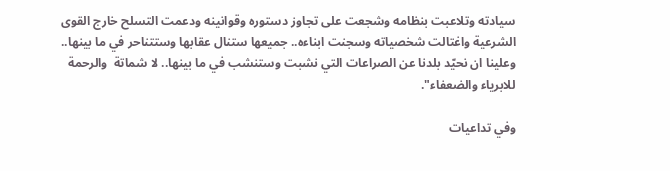سيادته وتلاعبت بنظامه وشجعت على تجاوز دستوره وقوانينه ودعمت التسلح خارج القوى الشرعية واغتالت شخصياته وسجنت ابناءه.. جميعها ستنال عقابها وستتناحر في ما بينها.. وعلينا ان نحيّد بلدنا عن الصراعات التي نشبت وستنشب في ما بينها.. لا شماتة  والرحمة للابرياء والضعفاء".

وفي تداعيات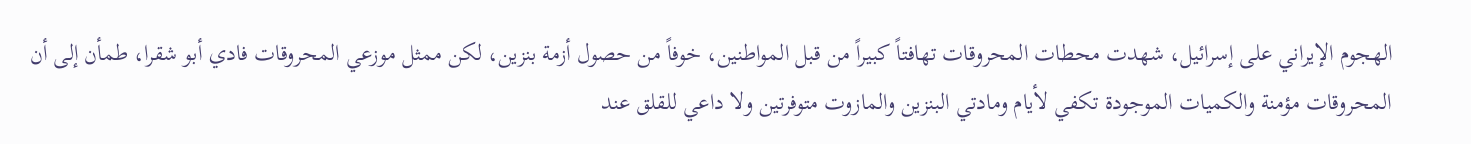الهجوم الإيراني على إسرائيل، شهدت محطات المحروقات تهافتاً كبيراً من قبل المواطنين، خوفاً من حصول أزمة بنزين، لكن ممثل موزعي المحروقات فادي أبو شقرا، طمأن إلى أن المحروقات مؤمنة والكميات الموجودة تكفي لأيام ومادتي البنزين والمازوت متوفرتين ولا داعي للقلق عند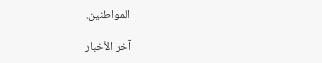المواطنين.

آخر الأخبار